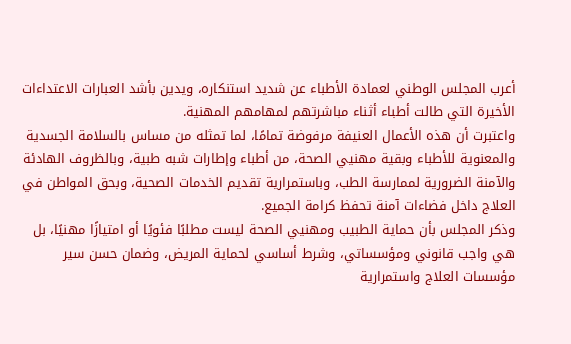أعرب المجلس الوطني لعمادة الأطباء عن شديد استنكاره، ويدين بأشد العبارات الاعتداءات الأخيرة التي طالت أطباء أثناء مباشرتهم لمهامهم المهنية.
واعتبرت أن هذه الأعمال العنيفة مرفوضة تمامًا، لما تمثله من مساس بالسلامة الجسدية والمعنوية للأطباء وبقية مهنيي الصحة، من أطباء وإطارات شبه طبية، وبالظروف الهادئة والآمنة الضرورية لممارسة الطب، وباستمرارية تقديم الخدمات الصحية، وبحق المواطن في العلاج داخل فضاءات آمنة تحفظ كرامة الجميع.
وذكر المجلس بأن حماية الطبيب ومهنيي الصحة ليست مطلبًا فئويًا أو امتيازًا مهنيًا، بل هي واجب قانوني ومؤسساتي، وشرط أساسي لحماية المريض، وضمان حسن سير مؤسسات العلاج واستمرارية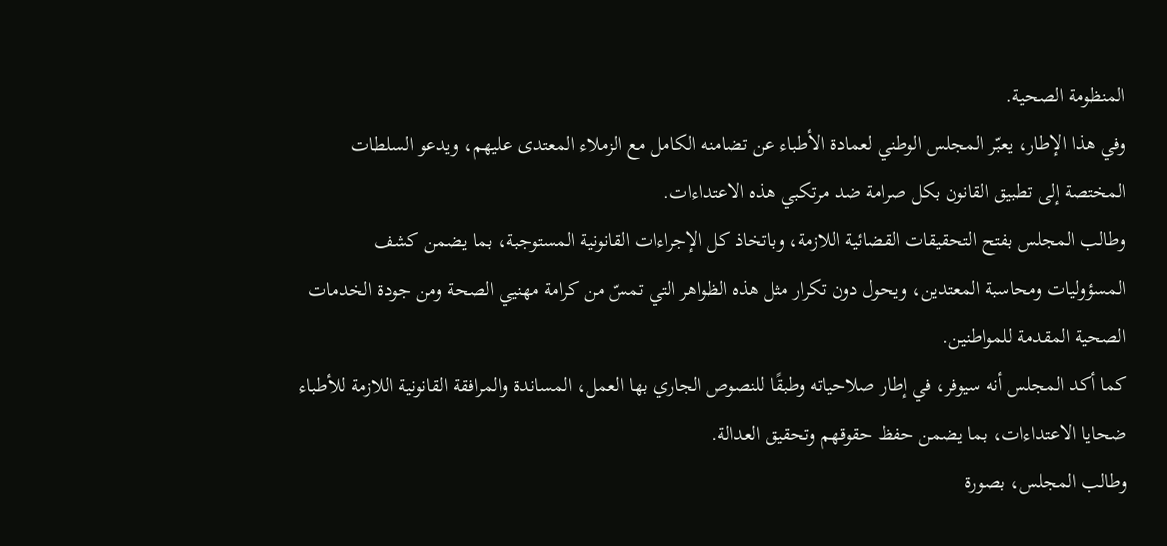المنظومة الصحية.
وفي هذا الإطار، يعبّر المجلس الوطني لعمادة الأطباء عن تضامنه الكامل مع الزملاء المعتدى عليهم، ويدعو السلطات المختصة إلى تطبيق القانون بكل صرامة ضد مرتكبي هذه الاعتداءات.
وطالب المجلس بفتح التحقيقات القضائية اللازمة، وباتخاذ كل الإجراءات القانونية المستوجبة، بما يضمن كشف المسؤوليات ومحاسبة المعتدين، ويحول دون تكرار مثل هذه الظواهر التي تمسّ من كرامة مهنيي الصحة ومن جودة الخدمات الصحية المقدمة للمواطنين.
كما أكد المجلس أنه سيوفر، في إطار صلاحياته وطبقًا للنصوص الجاري بها العمل، المساندة والمرافقة القانونية اللازمة للأطباء ضحايا الاعتداءات، بما يضمن حفظ حقوقهم وتحقيق العدالة.
وطالب المجلس، بصورة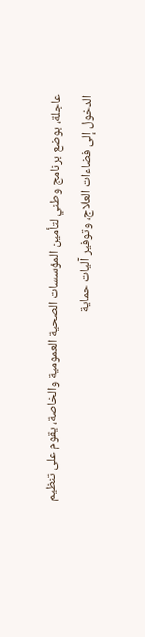عاجلة، بوضع برنامج وطني لتأمين المؤسسات الصحية العمومية والخاصة، يقوم على تنظيم الدخول إلى فضاءات العلاج، وتوفير آليات حماية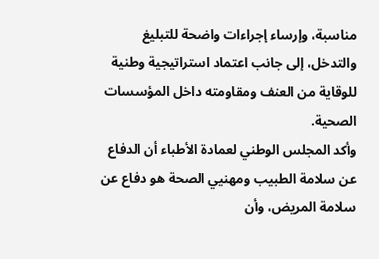مناسبة، وإرساء إجراءات واضحة للتبليغ والتدخل، إلى جانب اعتماد استراتيجية وطنية للوقاية من العنف ومقاومته داخل المؤسسات الصحية.
وأكد المجلس الوطني لعمادة الأطباء أن الدفاع عن سلامة الطبيب ومهنيي الصحة هو دفاع عن سلامة المريض، وأن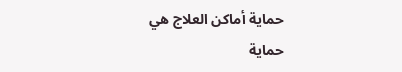حماية أماكن العلاج هي حماية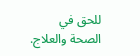للحق في الصحة والعلاج.